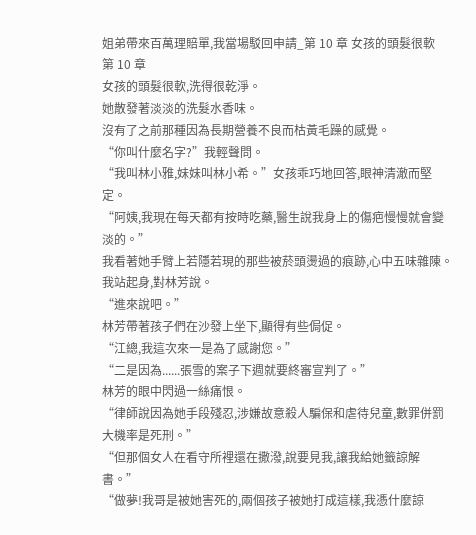姐弟帶來百萬理賠單,我當場駁回申請_第 10 章 女孩的頭髮很軟
第 10 章
女孩的頭髮很軟,洗得很乾淨。
她散發著淡淡的洗髮水香味。
沒有了之前那種因為長期營養不良而枯黃毛躁的感覺。
“你叫什麼名字?”我輕聲問。
“我叫林小雅,妹妹叫林小希。”女孩乖巧地回答,眼神清澈而堅定。
“阿姨,我現在每天都有按時吃藥,醫生說我身上的傷疤慢慢就會變淡的。”
我看著她手臂上若隱若現的那些被菸頭燙過的痕跡,心中五味雜陳。
我站起身,對林芳說。
“進來說吧。”
林芳帶著孩子們在沙發上坐下,顯得有些侷促。
“江總,我這次來一是為了感謝您。”
“二是因為......張雪的案子下週就要終審宣判了。”
林芳的眼中閃過一絲痛恨。
“律師說因為她手段殘忍,涉嫌故意殺人騙保和虐待兒童,數罪併罰大機率是死刑。”
“但那個女人在看守所裡還在撒潑,說要見我,讓我給她籤諒解書。”
“做夢!我哥是被她害死的,兩個孩子被她打成這樣,我憑什麼諒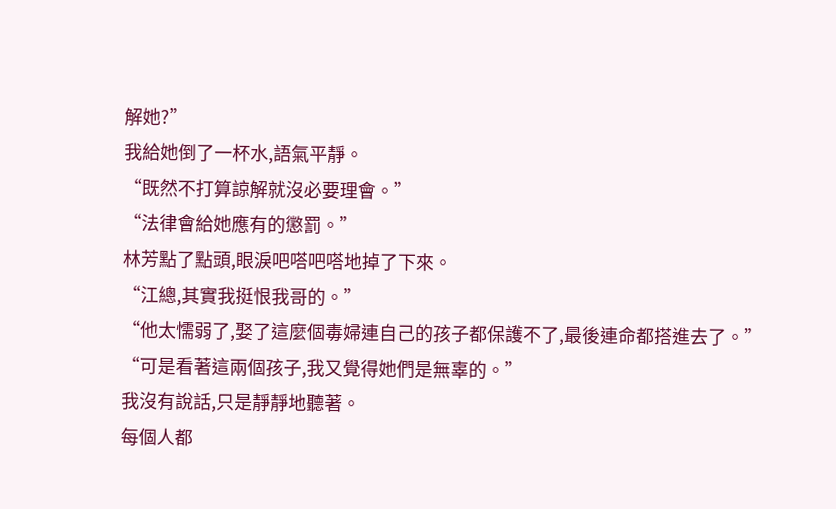解她?”
我給她倒了一杯水,語氣平靜。
“既然不打算諒解就沒必要理會。”
“法律會給她應有的懲罰。”
林芳點了點頭,眼淚吧嗒吧嗒地掉了下來。
“江總,其實我挺恨我哥的。”
“他太懦弱了,娶了這麼個毒婦連自己的孩子都保護不了,最後連命都搭進去了。”
“可是看著這兩個孩子,我又覺得她們是無辜的。”
我沒有說話,只是靜靜地聽著。
每個人都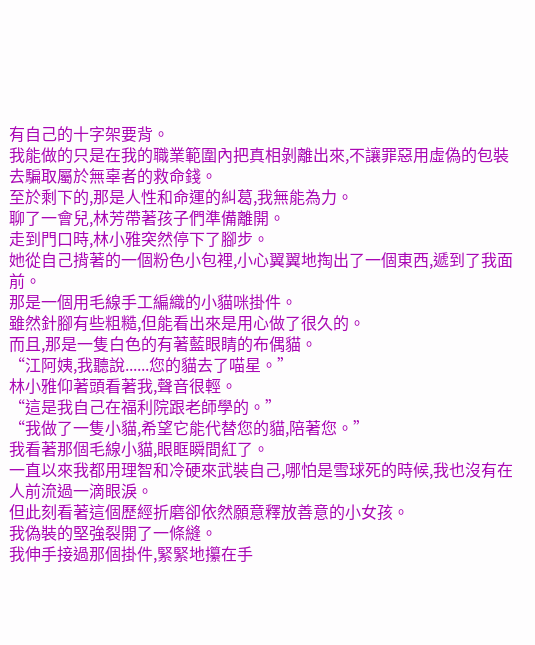有自己的十字架要背。
我能做的只是在我的職業範圍內把真相剝離出來,不讓罪惡用虛偽的包裝去騙取屬於無辜者的救命錢。
至於剩下的,那是人性和命運的糾葛,我無能為力。
聊了一會兒,林芳帶著孩子們準備離開。
走到門口時,林小雅突然停下了腳步。
她從自己揹著的一個粉色小包裡,小心翼翼地掏出了一個東西,遞到了我面前。
那是一個用毛線手工編織的小貓咪掛件。
雖然針腳有些粗糙,但能看出來是用心做了很久的。
而且,那是一隻白色的有著藍眼睛的布偶貓。
“江阿姨,我聽說......您的貓去了喵星。”
林小雅仰著頭看著我,聲音很輕。
“這是我自己在福利院跟老師學的。”
“我做了一隻小貓,希望它能代替您的貓,陪著您。”
我看著那個毛線小貓,眼眶瞬間紅了。
一直以來我都用理智和冷硬來武裝自己,哪怕是雪球死的時候,我也沒有在人前流過一滴眼淚。
但此刻看著這個歷經折磨卻依然願意釋放善意的小女孩。
我偽裝的堅強裂開了一條縫。
我伸手接過那個掛件,緊緊地攥在手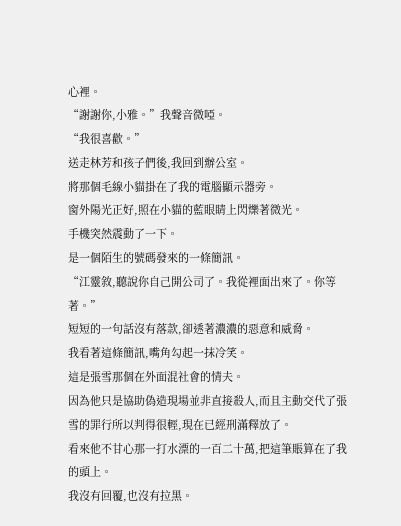心裡。
“謝謝你,小雅。”我聲音微啞。
“我很喜歡。”
送走林芳和孩子們後,我回到辦公室。
將那個毛線小貓掛在了我的電腦顯示器旁。
窗外陽光正好,照在小貓的藍眼睛上閃爍著微光。
手機突然震動了一下。
是一個陌生的號碼發來的一條簡訊。
“江靈敘,聽說你自己開公司了。我從裡面出來了。你等著。”
短短的一句話沒有落款,卻透著濃濃的惡意和威脅。
我看著這條簡訊,嘴角勾起一抹冷笑。
這是張雪那個在外面混社會的情夫。
因為他只是協助偽造現場並非直接殺人,而且主動交代了張雪的罪行所以判得很輕,現在已經刑滿釋放了。
看來他不甘心那一打水漂的一百二十萬,把這筆賬算在了我的頭上。
我沒有回覆,也沒有拉黑。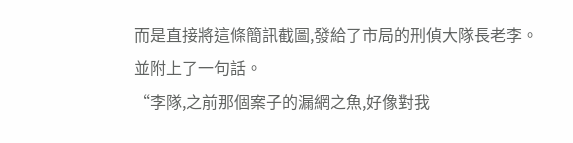而是直接將這條簡訊截圖,發給了市局的刑偵大隊長老李。
並附上了一句話。
“李隊,之前那個案子的漏網之魚,好像對我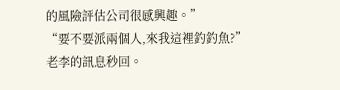的風險評估公司很感興趣。”
“要不要派兩個人,來我這裡釣釣魚?”
老李的訊息秒回。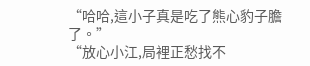“哈哈,這小子真是吃了熊心豹子膽了。”
“放心小江,局裡正愁找不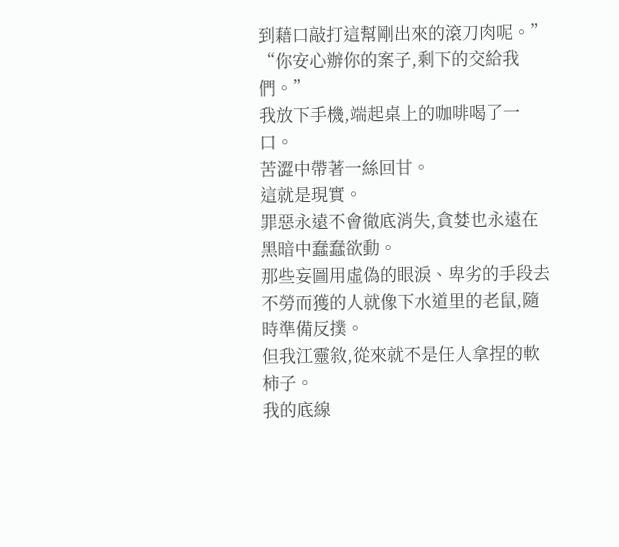到藉口敲打這幫剛出來的滾刀肉呢。”
“你安心辦你的案子,剩下的交給我們。”
我放下手機,端起桌上的咖啡喝了一口。
苦澀中帶著一絲回甘。
這就是現實。
罪惡永遠不會徹底消失,貪婪也永遠在黑暗中蠢蠢欲動。
那些妄圖用虛偽的眼淚、卑劣的手段去不勞而獲的人就像下水道里的老鼠,隨時準備反撲。
但我江靈敘,從來就不是任人拿捏的軟柿子。
我的底線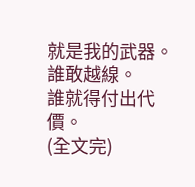就是我的武器。
誰敢越線。
誰就得付出代價。
(全文完)